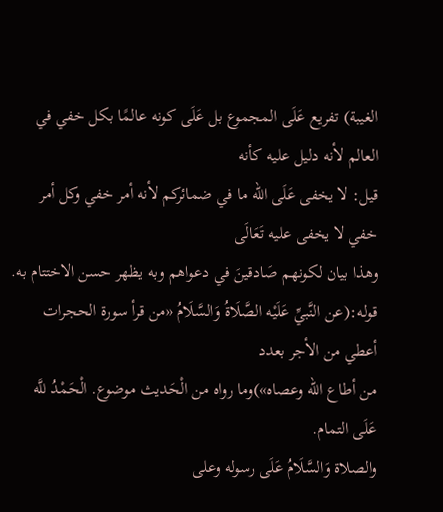الغيبة) تفريع عَلَى المجموع بل عَلَى كونه عالمًا بكل خفي في العالم لأنه دليل عليه كأنه
قيل: لا يخفى عَلَى الله ما في ضمائركم لأنه أمر خفي وكل أمر خفي لا يخفى عليه تَعَالَى
وهذا بيان لكونهم صَادقينَ في دعواهم وبه يظهر حسن الاختتام به.
قوله:(عن النَّبيِّ عَلَيْه الصَّلَاةُ وَالسَّلَامُ «من قرأ سورة الحجرات أعطي من الأجر بعدد
من أطاع الله وعصاه»)وما رواه من الْحَديث موضوع. الْحَمْدُ للَّه عَلَى التمام.
والصلاة وَالسَّلَامُ عَلَى رسوله وعلى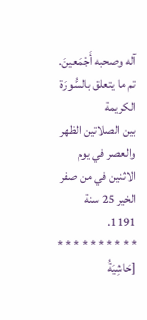آله وصحبه أَجْمَعينَ. تم ما يتعلق بالسُّورَة الكريمة
بين الصلاتين الظهر والعصر في يوم الاثنين في من صفر الخير 25 سنة 1191.
* * * * * * * * * * [حَاشِيَةُ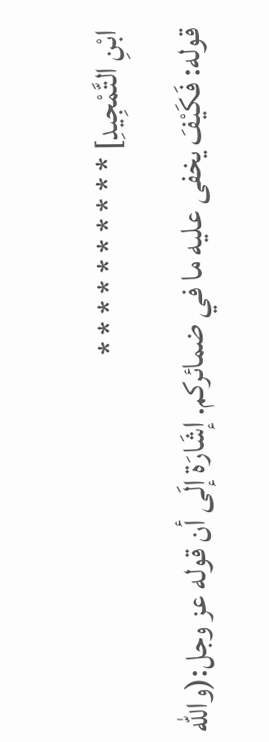ابْنِ التَّمْجِيدِ] * * * * * * * * * *
قوله: فَكَيْفَ يخفى عليه ما في ضمائركم. إشَارَة إلَى أن قوله عز وجل:(والله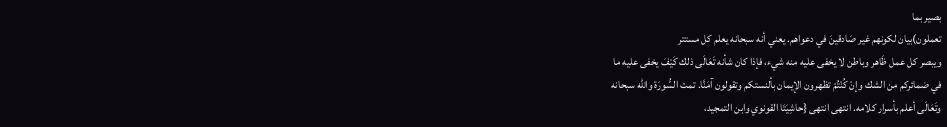بصير بما
تعملون)بيان لكونهم غير صَادقينَ في دعواهم. يعني أنه سبحانه يعلم كل مستتر
ويبصر كل عمل ظَاهر وباطن لا يخفى عليه منه شيء، فإذا كان شأنه تَعَالَى ذلك كَيْفَ يخفى عليه ما
في ضمائركم من الشك وإنْ كُنْتُمْ تظهرون الإيمان بألنستكم وتقولون آمَنَّا. تمت السُّورَة والله سبحانه
وتَعَالَى أعلم بأسرار كلامه. انتهى انتهى {حاشِيَتَا القونوي وابن التمجيد،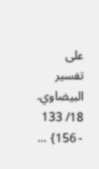على تفسير البيضاوي. 18/ 133 - 156} ...